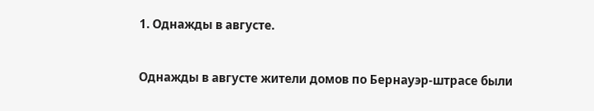1. Однажды в августе.

Однажды в августе жители домов по Бернауэр-штрасе были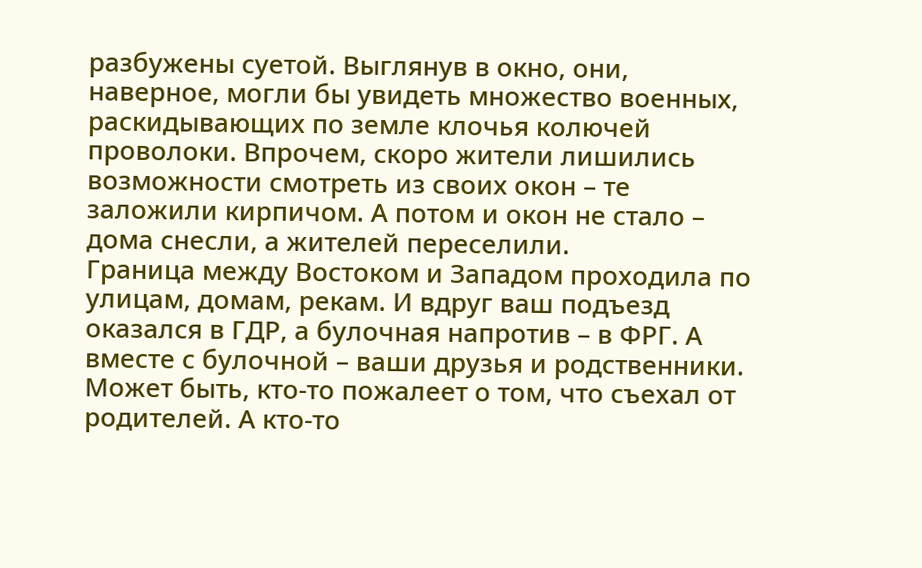разбужены суетой. Выглянув в окно, они, наверное, могли бы увидеть множество военных, раскидывающих по земле клочья колючей проволоки. Впрочем, скоро жители лишились возможности смотреть из своих окон – те заложили кирпичом. А потом и окон не стало – дома снесли, а жителей переселили.
Граница между Востоком и Западом проходила по улицам, домам, рекам. И вдруг ваш подъезд оказался в ГДР, а булочная напротив – в ФРГ. А вместе с булочной – ваши друзья и родственники. Может быть, кто-то пожалеет о том, что съехал от родителей. А кто-то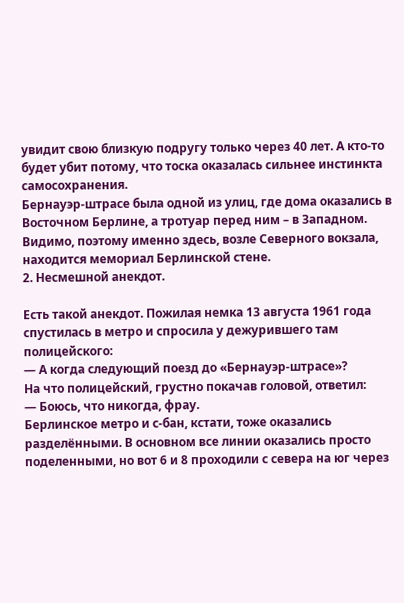увидит свою близкую подругу только через 40 лет. А кто-то будет убит потому, что тоска оказалась сильнее инстинкта самосохранения.
Бернауэр-штрасе была одной из улиц, где дома оказались в Восточном Берлине, а тротуар перед ним – в Западном. Видимо, поэтому именно здесь, возле Северного вокзала, находится мемориал Берлинской стене.
2. Несмешной анекдот.

Есть такой анекдот. Пожилая немка 13 августа 1961 года спустилась в метро и спросила у дежурившего там полицейского:
— А когда следующий поезд до «Бернауэр-штрасе»?
На что полицейский, грустно покачав головой, ответил:
— Боюсь, что никогда, фрау.
Берлинское метро и с-бан, кстати, тоже оказались разделёнными. В основном все линии оказались просто поделенными, но вот 6 и 8 проходили с севера на юг через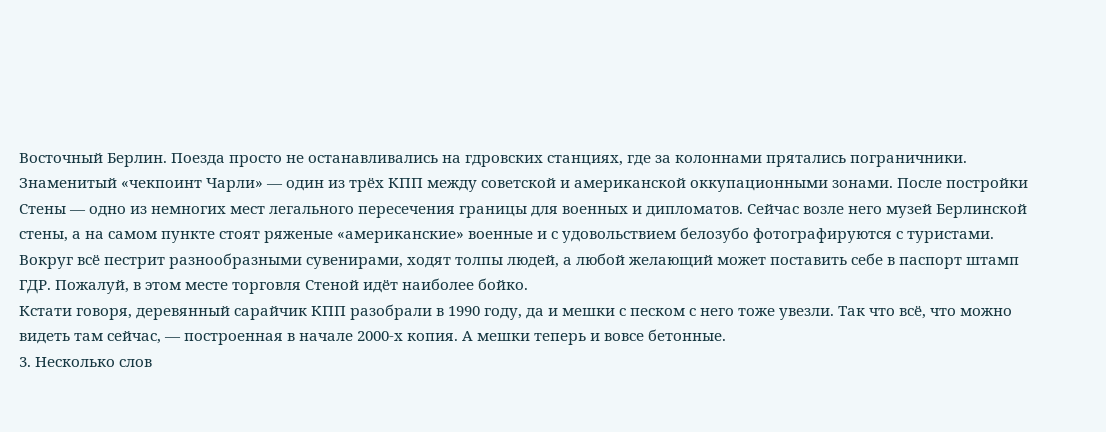Восточный Берлин. Поезда просто не останавливались на гдровских станциях, где за колоннами прятались пограничники.
Знаменитый «чекпоинт Чарли» — один из трёх КПП между советской и американской оккупационными зонами. После постройки Стены — одно из немногих мест легального пересечения границы для военных и дипломатов. Сейчас возле него музей Берлинской стены, а на самом пункте стоят ряженые «американские» военные и с удовольствием белозубо фотографируются с туристами. Вокруг всё пестрит разнообразными сувенирами, ходят толпы людей, а любой желающий может поставить себе в паспорт штамп ГДР. Пожалуй, в этом месте торговля Стеной идёт наиболее бойко.
Кстати говоря, деревянный сарайчик КПП разобрали в 1990 году, да и мешки с песком с него тоже увезли. Так что всё, что можно видеть там сейчас, — построенная в начале 2000-х копия. А мешки теперь и вовсе бетонные.
3. Несколько слов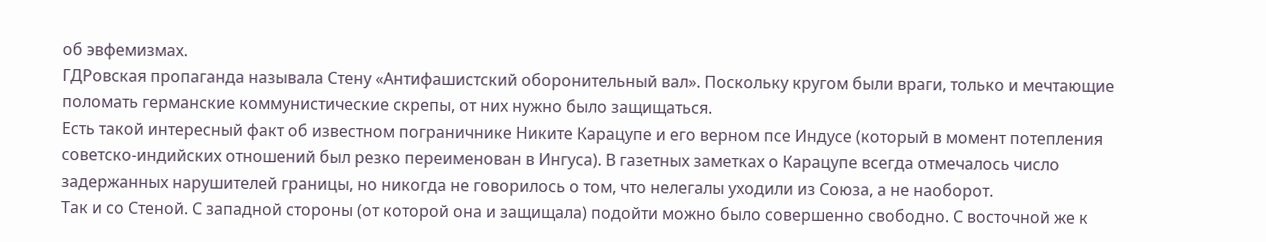об эвфемизмах.
ГДРовская пропаганда называла Стену «Антифашистский оборонительный вал». Поскольку кругом были враги, только и мечтающие поломать германские коммунистические скрепы, от них нужно было защищаться.
Есть такой интересный факт об известном пограничнике Никите Карацупе и его верном псе Индусе (который в момент потепления советско-индийских отношений был резко переименован в Ингуса). В газетных заметках о Карацупе всегда отмечалось число задержанных нарушителей границы, но никогда не говорилось о том, что нелегалы уходили из Союза, а не наоборот.
Так и со Стеной. С западной стороны (от которой она и защищала) подойти можно было совершенно свободно. С восточной же к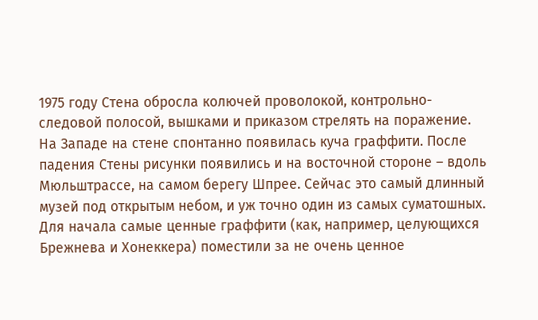1975 году Стена обросла колючей проволокой, контрольно-следовой полосой, вышками и приказом стрелять на поражение.
На Западе на стене спонтанно появилась куча граффити. После падения Стены рисунки появились и на восточной стороне – вдоль Мюльштрассе, на самом берегу Шпрее. Сейчас это самый длинный музей под открытым небом, и уж точно один из самых суматошных.
Для начала самые ценные граффити (как, например, целующихся Брежнева и Хонеккера) поместили за не очень ценное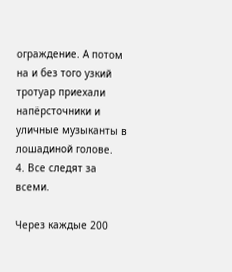ограждение. А потом на и без того узкий тротуар приехали напёрсточники и уличные музыканты в лошадиной голове.
4. Все следят за всеми.

Через каждые 200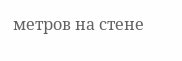метров на стене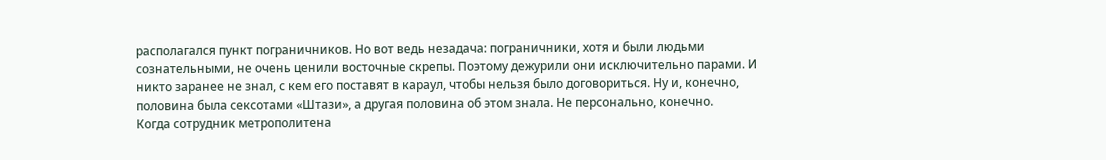располагался пункт пограничников. Но вот ведь незадача: пограничники, хотя и были людьми сознательными, не очень ценили восточные скрепы. Поэтому дежурили они исключительно парами. И никто заранее не знал, с кем его поставят в караул, чтобы нельзя было договориться. Ну и, конечно, половина была сексотами «Штази», а другая половина об этом знала. Не персонально, конечно.
Когда сотрудник метрополитена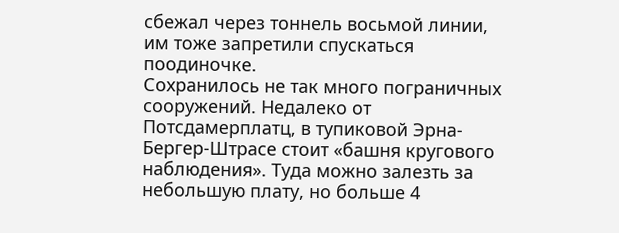сбежал через тоннель восьмой линии, им тоже запретили спускаться поодиночке.
Сохранилось не так много пограничных сооружений. Недалеко от Потсдамерплатц, в тупиковой Эрна-Бергер-Штрасе стоит «башня кругового наблюдения». Туда можно залезть за небольшую плату, но больше 4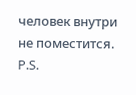человек внутри не поместится.
P.S.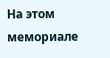На этом мемориале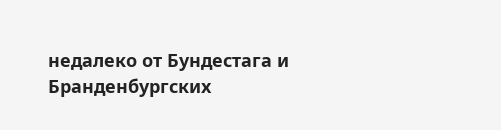недалеко от Бундестага и Бранденбургских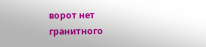ворот нет гранитного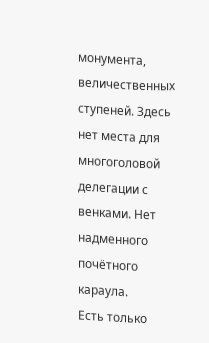монумента, величественных ступеней. Здесь нет места для многоголовой делегации с венками. Нет надменного почётного караула.
Есть только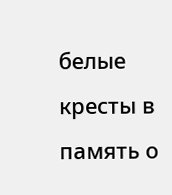белые кресты в память о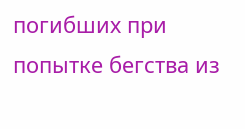погибших при попытке бегства из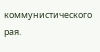коммунистического рая.